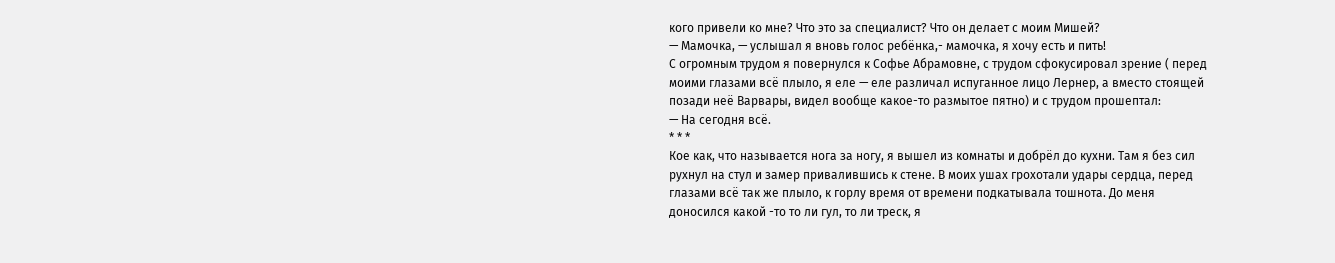кого привели ко мне? Что это за специалист? Что он делает с моим Мишей?
— Мамочка, — услышал я вновь голос ребёнка,- мамочка, я хочу есть и пить!
С огромным трудом я повернулся к Софье Абрамовне, с трудом сфокусировал зрение ( перед моими глазами всё плыло, я еле — еле различал испуганное лицо Лернер, а вместо стоящей позади неё Варвары, видел вообще какое-то размытое пятно) и с трудом прошептал:
— На сегодня всё.
* * *
Кое как, что называется нога за ногу, я вышел из комнаты и добрёл до кухни. Там я без сил рухнул на стул и замер привалившись к стене. В моих ушах грохотали удары сердца, перед глазами всё так же плыло, к горлу время от времени подкатывала тошнота. До меня доносился какой -то то ли гул, то ли треск, я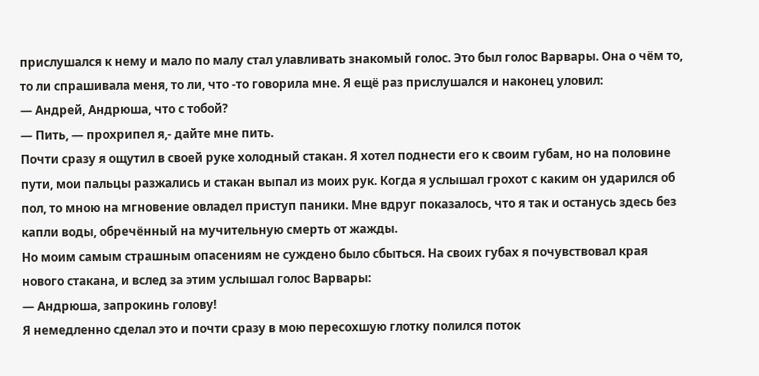прислушался к нему и мало по малу стал улавливать знакомый голос. Это был голос Варвары. Она о чём то, то ли спрашивала меня, то ли, что -то говорила мне. Я ещё раз прислушался и наконец уловил:
— Андрей, Андрюша, что с тобой?
— Пить, — прохрипел я,- дайте мне пить.
Почти сразу я ощутил в своей руке холодный стакан. Я хотел поднести его к своим губам, но на половине пути, мои пальцы разжались и стакан выпал из моих рук. Когда я услышал грохот с каким он ударился об пол, то мною на мгновение овладел приступ паники. Мне вдруг показалось, что я так и останусь здесь без капли воды, обречённый на мучительную смерть от жажды.
Но моим самым страшным опасениям не суждено было сбыться. На своих губах я почувствовал края нового стакана, и вслед за этим услышал голос Варвары:
— Андрюша, запрокинь голову!
Я немедленно сделал это и почти сразу в мою пересохшую глотку полился поток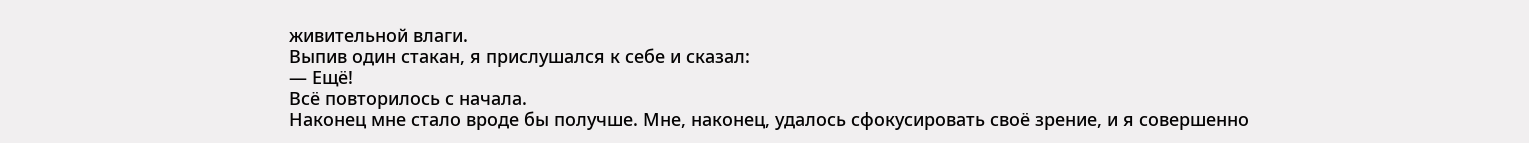живительной влаги.
Выпив один стакан, я прислушался к себе и сказал:
— Ещё!
Всё повторилось с начала.
Наконец мне стало вроде бы получше. Мне, наконец, удалось сфокусировать своё зрение, и я совершенно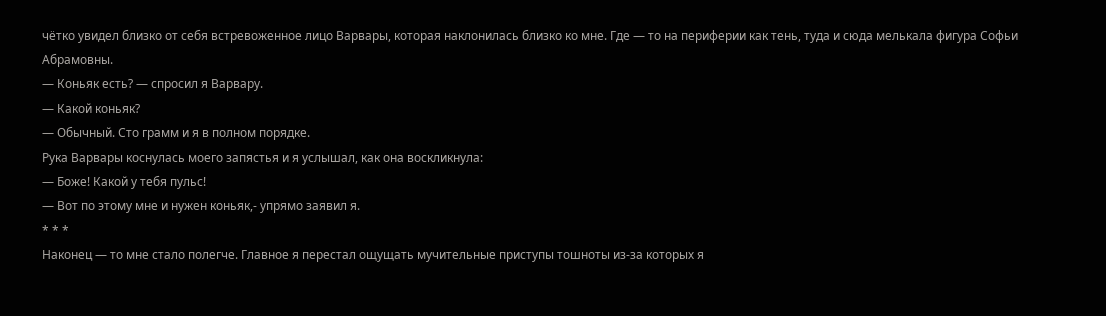чётко увидел близко от себя встревоженное лицо Варвары, которая наклонилась близко ко мне. Где — то на периферии как тень, туда и сюда мелькала фигура Софьи Абрамовны.
— Коньяк есть? — спросил я Варвару.
— Какой коньяк?
— Обычный. Сто грамм и я в полном порядке.
Рука Варвары коснулась моего запястья и я услышал, как она воскликнула:
— Боже! Какой у тебя пульс!
— Вот по этому мне и нужен коньяк,- упрямо заявил я.
* * *
Наконец — то мне стало полегче. Главное я перестал ощущать мучительные приступы тошноты из-за которых я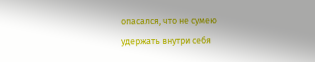опасался, что не сумею удержать внутри себя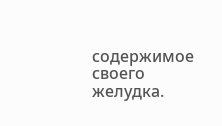содержимое своего желудка.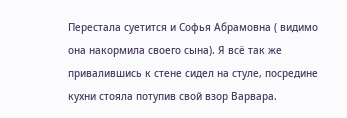Перестала суетится и Софья Абрамовна ( видимо она накормила своего сына). Я всё так же привалившись к стене сидел на стуле, посредине кухни стояла потупив свой взор Варвара.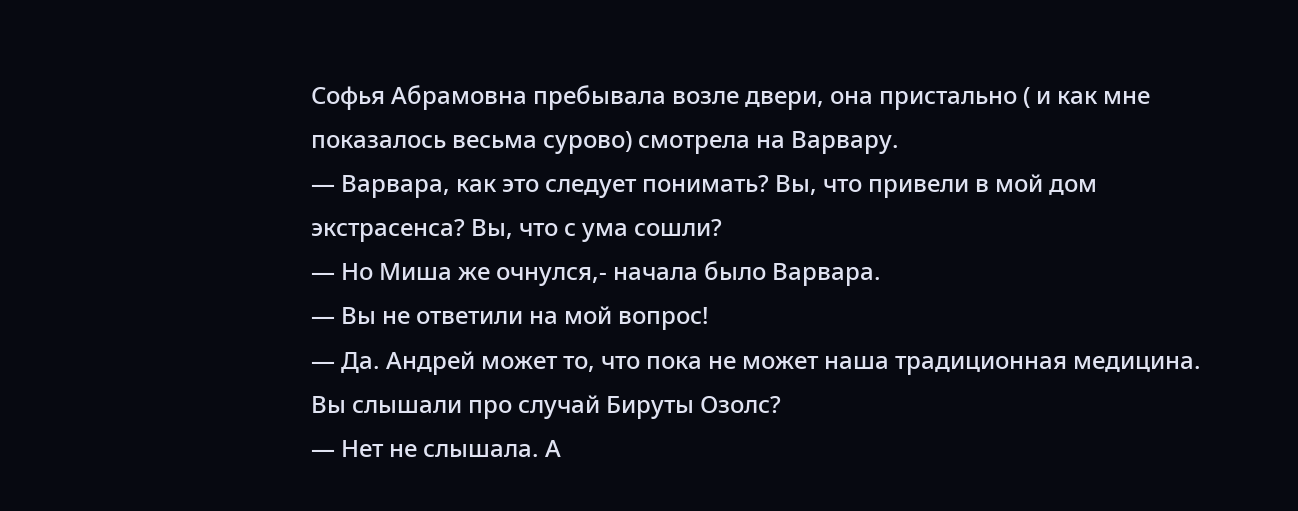Софья Абрамовна пребывала возле двери, она пристально ( и как мне показалось весьма сурово) смотрела на Варвару.
— Варвара, как это следует понимать? Вы, что привели в мой дом экстрасенса? Вы, что с ума сошли?
— Но Миша же очнулся,- начала было Варвара.
— Вы не ответили на мой вопрос!
— Да. Андрей может то, что пока не может наша традиционная медицина. Вы слышали про случай Бируты Озолс?
— Нет не слышала. А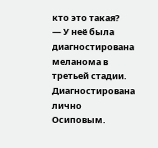кто это такая?
— У неё была диагностирована меланома в третьей стадии. Диагностирована лично Осиповым.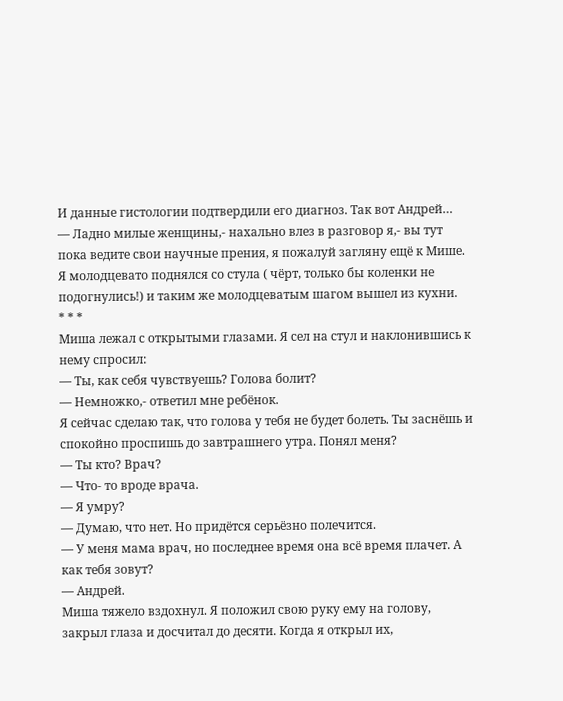И данные гистологии подтвердили его диагноз. Так вот Андрей…
— Ладно милые женщины,- нахально влез в разговор я,- вы тут пока ведите свои научные прения, я пожалуй загляну ещё к Мише.
Я молодцевато поднялся со стула ( чёрт, только бы коленки не подогнулись!) и таким же молодцеватым шагом вышел из кухни.
* * *
Миша лежал с открытыми глазами. Я сел на стул и наклонившись к нему спросил:
— Ты, как себя чувствуешь? Голова болит?
— Немножко,- ответил мне ребёнок.
Я сейчас сделаю так, что голова у тебя не будет болеть. Ты заснёшь и спокойно проспишь до завтрашнего утра. Понял меня?
— Ты кто? Врач?
— Что- то вроде врача.
— Я умру?
— Думаю, что нет. Но придётся серьёзно полечится.
— У меня мама врач, но последнее время она всё время плачет. А как тебя зовут?
— Андрей.
Миша тяжело вздохнул. Я положил свою руку ему на голову, закрыл глаза и досчитал до десяти. Когда я открыл их,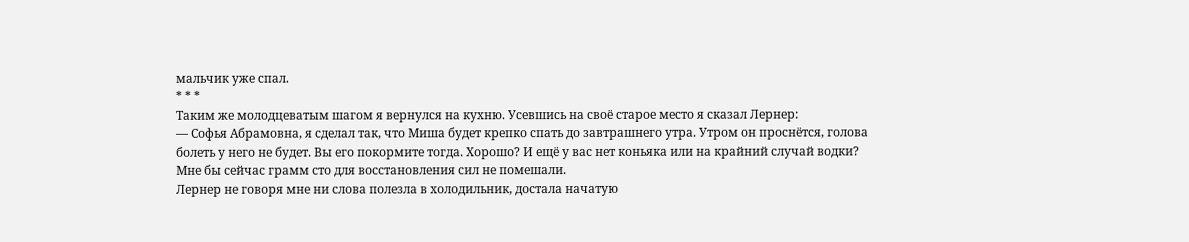мальчик уже спал.
* * *
Таким же молодцеватым шагом я вернулся на кухню. Усевшись на своё старое место я сказал Лернер:
— Софья Абрамовна, я сделал так, что Миша будет крепко спать до завтрашнего утра. Утром он проснётся, голова болеть у него не будет. Вы его покормите тогда. Хорошо? И ещё у вас нет коньяка или на крайний случай водки? Мне бы сейчас грамм сто для восстановления сил не помешали.
Лернер не говоря мне ни слова полезла в холодильник, достала начатую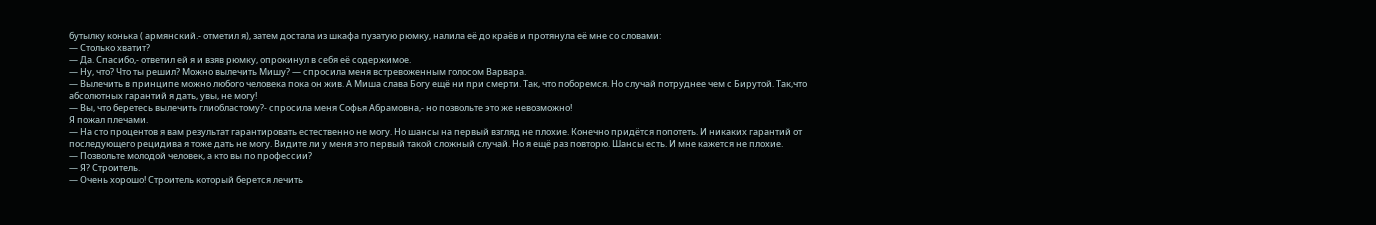бутылку конька ( армянский.- отметил я), затем достала из шкафа пузатую рюмку, налила её до краёв и протянула её мне со словами:
— Столько хватит?
— Да. Спасибо,- ответил ей я и взяв рюмку, опрокинул в себя её содержимое.
— Ну, что? Что ты решил? Можно вылечить Мишу? — спросила меня встревоженным голосом Варвара.
— Вылечить в принципе можно любого человека пока он жив. А Миша слава Богу ещё ни при смерти. Так, что поборемся. Но случай потруднее чем с Бирутой. Так,что абсолютных гарантий я дать, увы, не могу!
— Вы, что беретесь вылечить глиобластому?- спросила меня Софья Абрамовна,- но позвольте это же невозможно!
Я пожал плечами.
— На сто процентов я вам результат гарантировать естественно не могу. Но шансы на первый взгляд не плохие. Конечно придётся попотеть. И никаких гарантий от последующего рецидива я тоже дать не могу. Видите ли у меня это первый такой сложный случай. Но я ещё раз повторю. Шансы есть. И мне кажется не плохие.
— Позвольте молодой человек, а кто вы по профессии?
— Я? Строитель.
— Очень хорошо! Строитель который берется лечить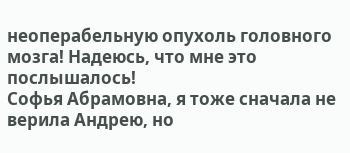неоперабельную опухоль головного мозга! Надеюсь, что мне это послышалось!
Софья Абрамовна, я тоже сначала не верила Андрею, но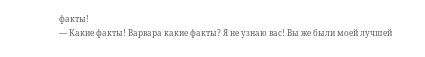факты!
— Какие факты! Варвара какие факты? Я не узнаю вас! Вы же были моей лучшей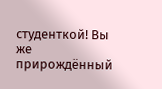студенткой! Вы же прирождённый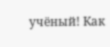учёный! Как